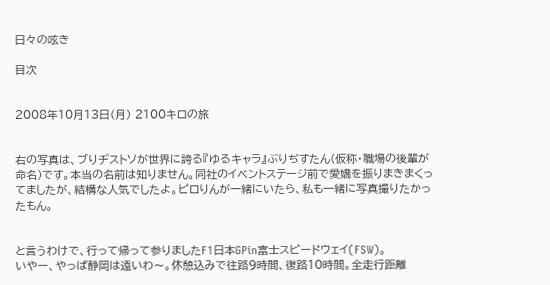日々の呟き

目次


2008年10月13日(月) 2100キロの旅


右の写真は、ブりヂストソが世界に誇る『ゆるキャラ』ぶりぢすたん(仮称・職場の後輩が命名)です。本当の名前は知りません。同社のイベントステージ前で愛嬌を振りまきまくってましたが、結構な人気でしたよ。ピロりんが一緒にいたら、私も一緒に写真撮りたかったもん。


と言うわけで、行って帰って参りましたF1日本GPin富士スピードウェイ(FSW)。
いやー、やっぱ静岡は遠いわ〜。休憩込みで往路9時間、復路10時間。全走行距離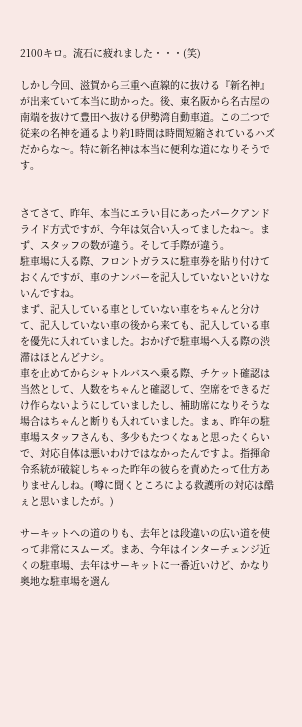2100キロ。流石に疲れました・・・(笑)

しかし今回、滋賀から三重へ直線的に抜ける『新名神』が出来ていて本当に助かった。後、東名阪から名古屋の南端を抜けて豊田へ抜ける伊勢湾自動車道。この二つで従来の名神を通るより約1時間は時間短縮されているハズだからな〜。特に新名神は本当に便利な道になりそうです。


さてさて、昨年、本当にエラい目にあったパークアンドライド方式ですが、今年は気合い入ってましたね〜。まず、スタッフの数が違う。そして手際が違う。
駐車場に入る際、フロントガラスに駐車券を貼り付けておくんですが、車のナンバーを記入していないといけないんですね。
まず、記入している車としていない車をちゃんと分けて、記入していない車の後から来ても、記入している車を優先に入れていました。おかげで駐車場へ入る際の渋滞はほとんどナシ。
車を止めてからシャトルバスへ乗る際、チケット確認は当然として、人数をちゃんと確認して、空席をできるだけ作らないようにしていましたし、補助席になりそうな場合はちゃんと断りも入れていました。まぁ、昨年の駐車場スタッフさんも、多少もたつくなぁと思ったくらいで、対応自体は悪いわけではなかったんですよ。指揮命令系統が破綻しちゃった昨年の彼らを責めたって仕方ありませんしね。(噂に聞くところによる救護所の対応は酷ぇと思いましたが。)

サーキットへの道のりも、去年とは段違いの広い道を使って非常にスムーズ。まあ、今年はインターチェンジ近くの駐車場、去年はサーキットに一番近いけど、かなり奥地な駐車場を選ん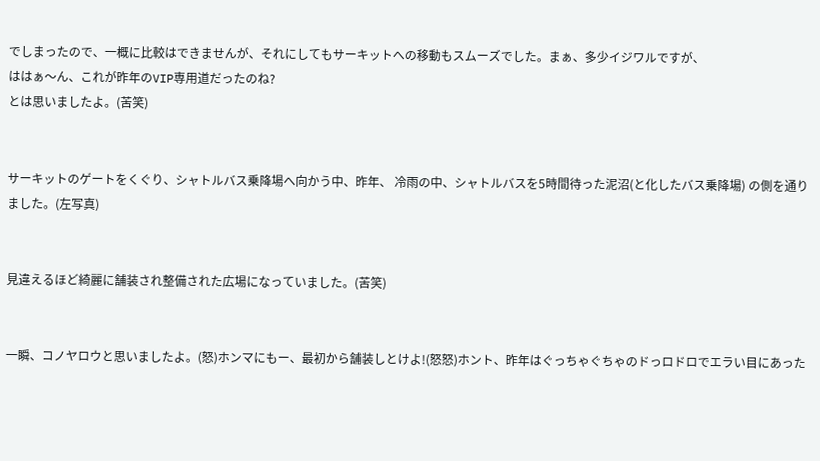でしまったので、一概に比較はできませんが、それにしてもサーキットへの移動もスムーズでした。まぁ、多少イジワルですが、
ははぁ〜ん、これが昨年のVIP専用道だったのね?
とは思いましたよ。(苦笑)


サーキットのゲートをくぐり、シャトルバス乗降場へ向かう中、昨年、 冷雨の中、シャトルバスを5時間待った泥沼(と化したバス乗降場) の側を通りました。(左写真)


見違えるほど綺麗に舗装され整備された広場になっていました。(苦笑)


一瞬、コノヤロウと思いましたよ。(怒)ホンマにもー、最初から舗装しとけよ!(怒怒)ホント、昨年はぐっちゃぐちゃのドっロドロでエラい目にあった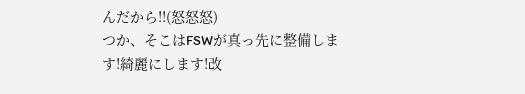んだから!!(怒怒怒)
つか、そこはFSWが真っ先に整備します!綺麗にします!改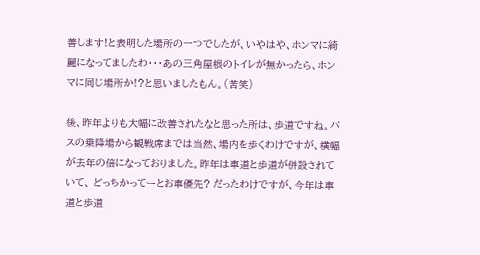善します!と表明した場所の一つでしたが、いやはや、ホンマに綺麗になってましたわ・・・あの三角屋根のトイレが無かったら、ホンマに同じ場所か!?と思いましたもん。(苦笑)

後、昨年よりも大幅に改善されたなと思った所は、歩道ですね。バスの乗降場から観戦席までは当然、場内を歩くわけですが、横幅が去年の倍になっておりました。昨年は車道と歩道が併設されていて、 どっちかってーとお車優先? だったわけですが、今年は車道と歩道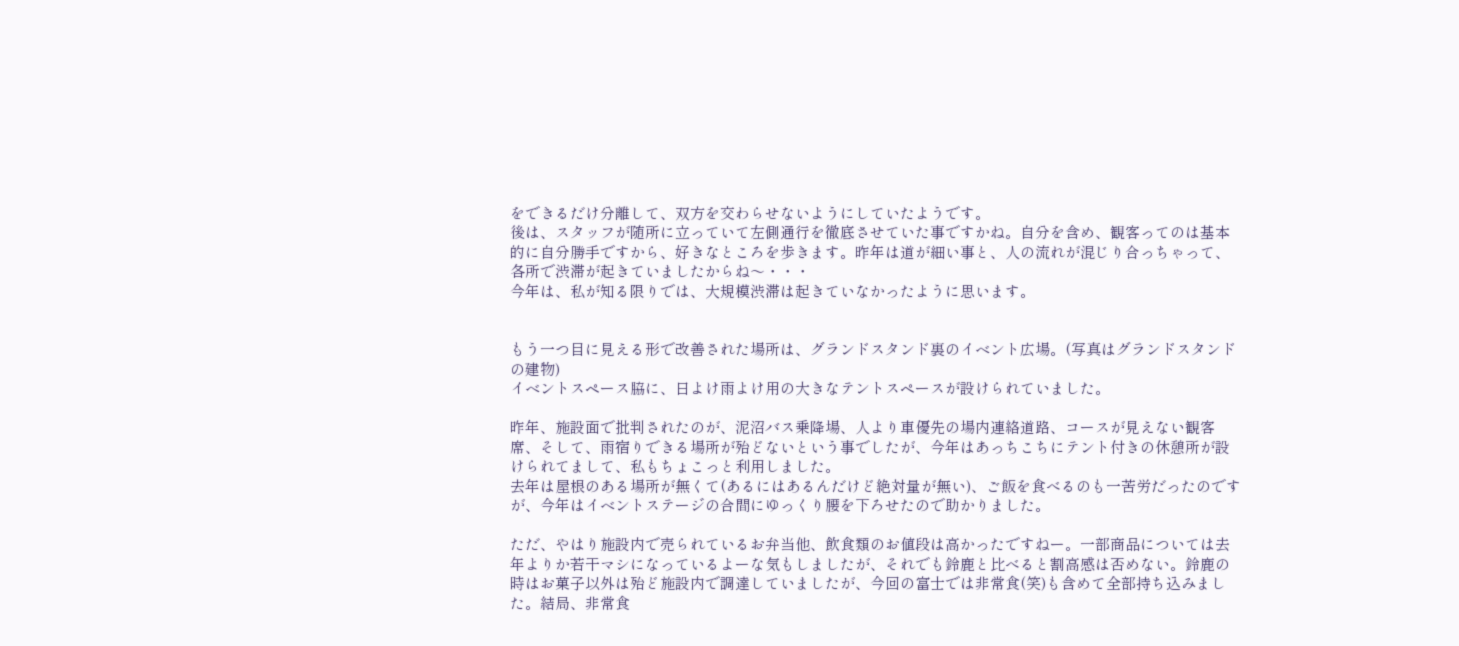をできるだけ分離して、双方を交わらせないようにしていたようです。
後は、スタッフが随所に立っていて左側通行を徹底させていた事ですかね。自分を含め、観客ってのは基本的に自分勝手ですから、好きなところを歩きます。昨年は道が細い事と、人の流れが混じり合っちゃって、各所で渋滞が起きていましたからね〜・・・
今年は、私が知る限りでは、大規模渋滞は起きていなかったように思います。


もう一つ目に見える形で改善された場所は、グランドスタンド裏のイベント広場。(写真はグランドスタンドの建物)
イベントスペース脇に、日よけ雨よけ用の大きなテントスペースが設けられていました。

昨年、施設面で批判されたのが、泥沼バス乗降場、人より車優先の場内連絡道路、コースが見えない観客席、そして、雨宿りできる場所が殆どないという事でしたが、今年はあっちこちにテント付きの休憩所が設けられてまして、私もちょこっと利用しました。
去年は屋根のある場所が無くて(あるにはあるんだけど絶対量が無い)、ご飯を食べるのも一苦労だったのですが、今年はイベントステージの合間にゆっくり腰を下ろせたので助かりました。

ただ、やはり施設内で売られているお弁当他、飲食類のお値段は高かったですねー。一部商品については去年よりか若干マシになっているよーな気もしましたが、それでも鈴鹿と比べると割高感は否めない。鈴鹿の時はお菓子以外は殆ど施設内で調達していましたが、今回の富士では非常食(笑)も含めて全部持ち込みました。結局、非常食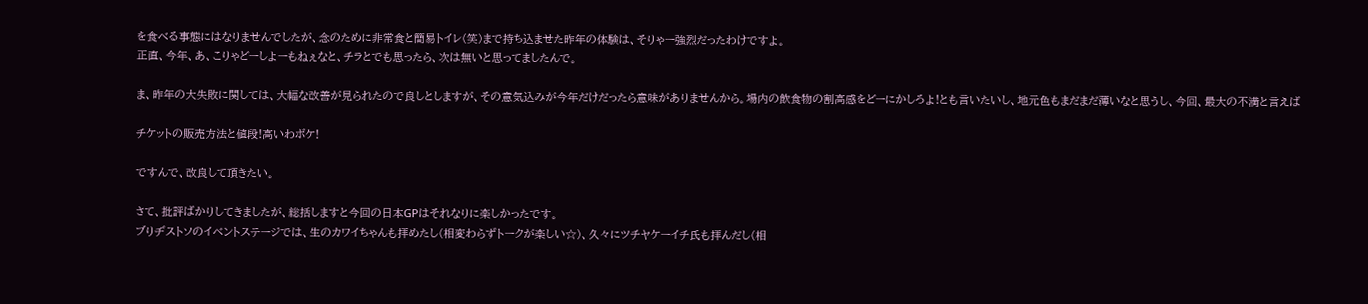を食べる事態にはなりませんでしたが、念のために非常食と簡易トイレ(笑)まで持ち込ませた昨年の体験は、そりゃー強烈だったわけですよ。
正直、今年、あ、こりゃどーしよーもねぇなと、チラとでも思ったら、次は無いと思ってましたんで。

ま、昨年の大失敗に関しては、大幅な改善が見られたので良しとしますが、その意気込みが今年だけだったら意味がありませんから。場内の飲食物の割高感をどーにかしろよ!とも言いたいし、地元色もまだまだ薄いなと思うし、今回、最大の不満と言えば

チケットの販売方法と値段!高いわボケ!

ですんで、改良して頂きたい。

さて、批評ばかりしてきましたが、総括しますと今回の日本GPはそれなりに楽しかったです。
ブりヂストソのイベントステージでは、生のカワイちゃんも拝めたし(相変わらずトークが楽しい☆)、久々にツチヤケーイチ氏も拝んだし(相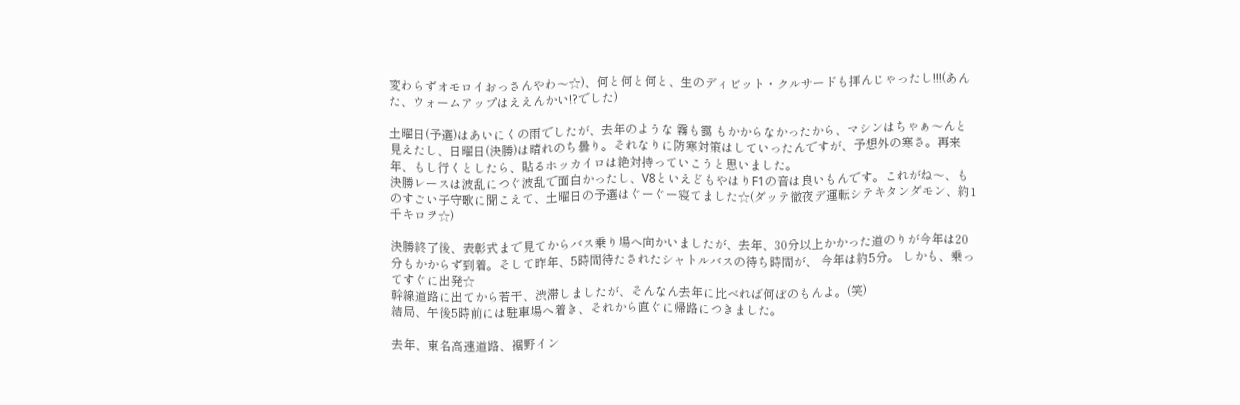変わらずオモロイおっさんやわ〜☆)、何と何と何と、生のディビット・クルサードも拝んじゃったし!!!(あんた、ウォームアップはええんかい!?でした)

土曜日(予選)はあいにくの雨でしたが、去年のような 霧も靄 もかからなかったから、マシンはちゃぁ〜んと見えたし、日曜日(決勝)は晴れのち曇り。それなりに防寒対策はしていったんですが、予想外の寒さ。再来年、もし行くとしたら、貼るホッカイロは絶対持っていこうと思いました。
決勝レースは波乱につぐ波乱で面白かったし、V8といえどもやはりF1の音は良いもんです。これがね〜、ものすごい子守歌に聞こえて、土曜日の予選はぐーぐー寝てました☆(ダッテ徹夜デ運転シテキタンダモン、約1千キロヲ☆)

決勝終了後、表彰式まで見てからバス乗り場へ向かいましたが、去年、30分以上かかった道のりが今年は20分もかからず到着。そして昨年、5時間待たされたシャトルバスの待ち時間が、 今年は約5分。 しかも、乗ってすぐに出発☆
幹線道路に出てから若干、渋滞しましたが、そんなん去年に比べれば何ぼのもんよ。(笑)
結局、午後5時前には駐車場へ着き、それから直ぐに帰路につきました。

去年、東名高速道路、裾野イン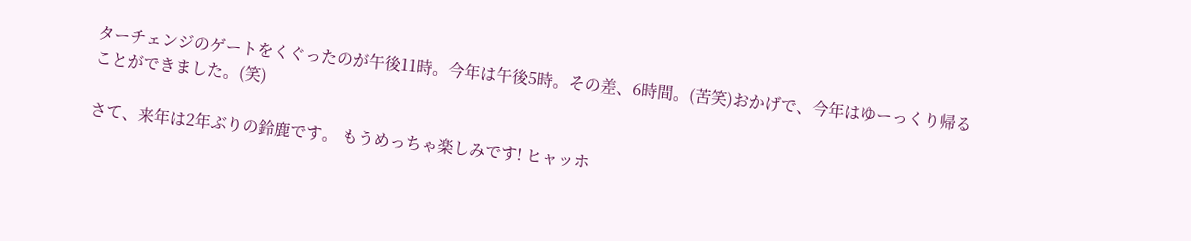ターチェンジのゲートをくぐったのが午後11時。今年は午後5時。その差、6時間。(苦笑)おかげで、今年はゆーっくり帰ることができました。(笑)

さて、来年は2年ぶりの鈴鹿です。 もうめっちゃ楽しみです! ヒャッホ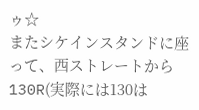ゥ☆
またシケインスタンドに座って、西ストレートから130R(実際には130は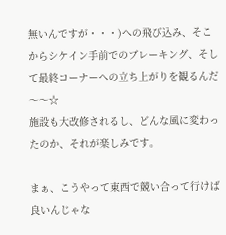無いんですが・・・)への飛び込み、そこからシケイン手前でのブレーキング、そして最終コーナーへの立ち上がりを観るんだ〜〜☆
施設も大改修されるし、どんな風に変わったのか、それが楽しみです。

まぁ、こうやって東西で競い合って行けば良いんじゃな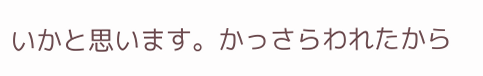いかと思います。かっさらわれたから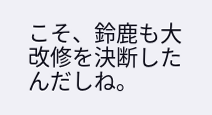こそ、鈴鹿も大改修を決断したんだしね。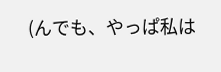(んでも、やっぱ私は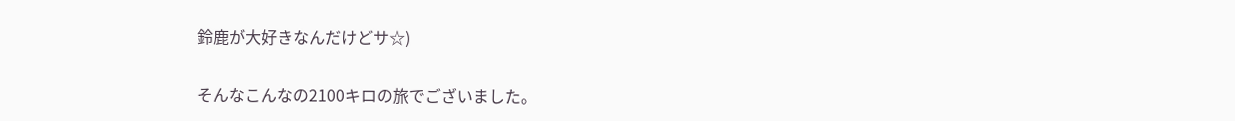鈴鹿が大好きなんだけどサ☆)

そんなこんなの2100キロの旅でございました。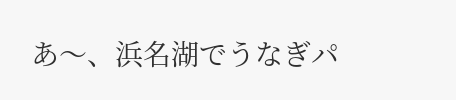あ〜、浜名湖でうなぎパ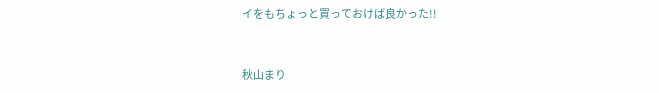イをもちょっと買っておけば良かった!!


秋山まり